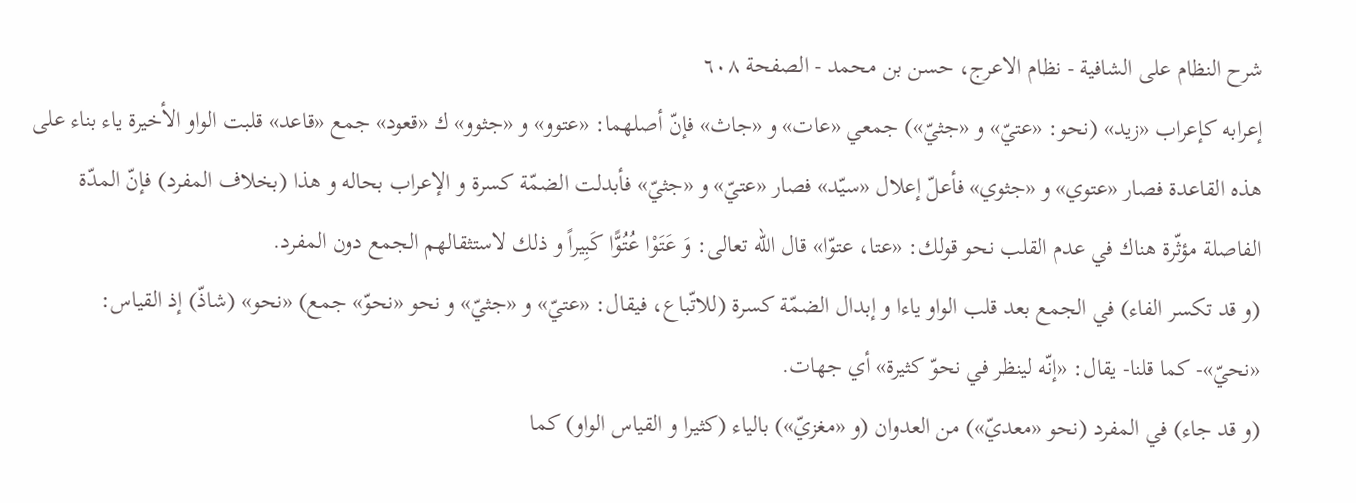شرح النظام على الشافية - نظام الاعرج، حسن بن محمد - الصفحة ٦٠٨
إعرابه كإعراب «زيد» (نحو: «عتيّ» و «جثيّ») جمعي «عات» و «جاث» فإنّ أصلهما: «عتوو» و «جثوو» ك «قعود» جمع «قاعد» قلبت الواو الأخيرة ياء بناء على هذه القاعدة فصار «عتوي» و «جثوي» فأعلّ إعلال «سيّد» فصار «عتيّ» و «جثيّ» فأبدلت الضمّة كسرة و الإعراب بحاله و هذا (بخلاف المفرد) فإنّ المدّة الفاصلة مؤثّرة هناك في عدم القلب نحو قولك: «عتا، عتوّا» قال اللّه تعالى: وَ عَتَوْا عُتُوًّا كَبِيراً و ذلك لاستثقالهم الجمع دون المفرد.
(و قد تكسر الفاء) في الجمع بعد قلب الواو ياءا و إبدال الضمّة كسرة (للاتّباع، فيقال: «عتيّ» و «جثيّ» و نحو «نحوّ» جمع) «نحو» (شاذّ) إذ القياس:
«نحيّ»- كما قلنا- يقال: «إنّه لينظر في نحوّ كثيرة» أي جهات.
(و قد جاء) في المفرد (نحو «معديّ») من العدوان (و «مغزيّ») بالياء (كثيرا و القياس الواو) كما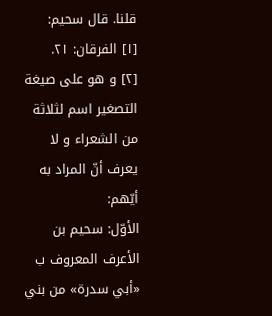قلنا. قال سحيم:
[١] الفرقان: ٢١.
[٢] و هو على صيغة التصغير اسم لثلاثة من الشعراء و لا يعرف أنّ المراد به أيّهم:
الأوّل: سحيم بن الأعرف المعروف ب «أبي سدرة» من بني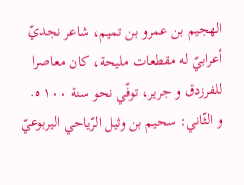الهجيم بن عمرو بن تميم، شاعر نجديّ أعرابيّ له مقطعات مليحة، كان معاصرا للفرزدق و جرير، توفّي نحو سنة ١٠٠ ه.
و الثّاني: سحيم بن وثيل الرّياحي اليربوعيّ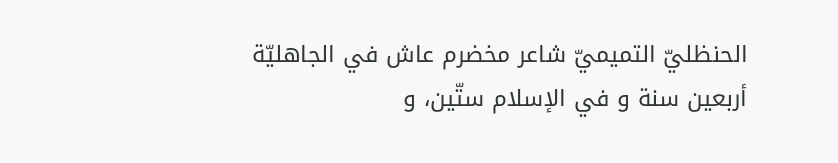الحنظليّ التميميّ شاعر مخضرم عاش في الجاهليّة أربعين سنة و في الإسلام ستّين، و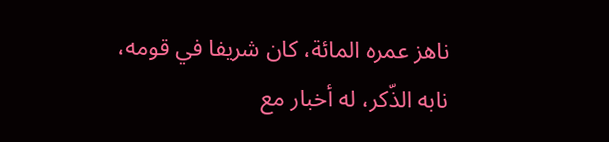ناهز عمره المائة، كان شريفا في قومه، نابه الذّكر، له أخبار مع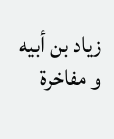زياد بن أبيه و مفاخرة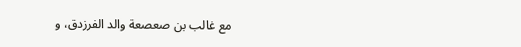مع غالب بن صعصعة والد الفرزدق، و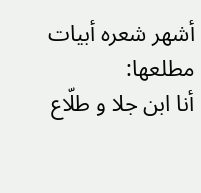أشهر شعره أبيات مطلعها:
أنا ابن جلا و طلّاع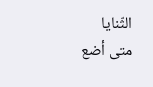الثّنايا
متى أضع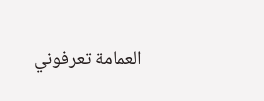العمامة تعرفوني